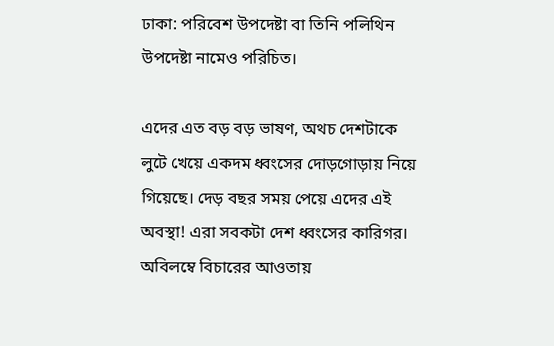ঢাকা: পরিবেশ উপদেষ্টা বা তিনি পলিথিন উপদেষ্টা নামেও পরিচিত।

এদের এত বড় বড় ভাষণ, অথচ দেশটাকে লুটে খেয়ে একদম ধ্বংসের দোড়গোড়ায় নিয়ে গিয়েছে। দেড় বছর সময় পেয়ে এদের এই অবস্থা! এরা সবকটা দেশ ধ্বংসের কারিগর। অবিলম্বে বিচারের আওতায়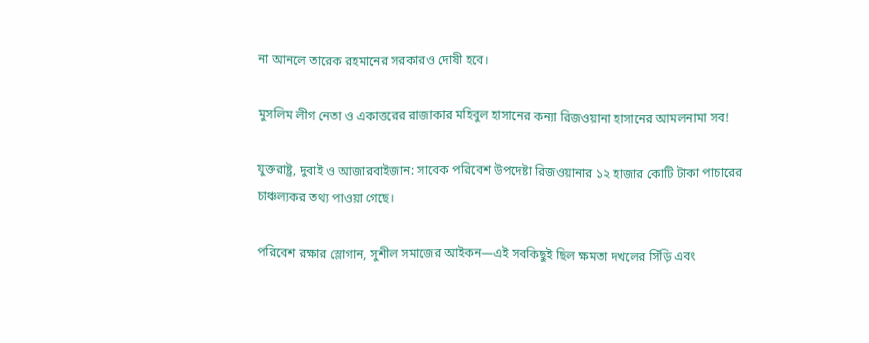না আনলে তারেক রহমানের সরকারও দোষী হবে।

মুসলিম লীগ নেতা ও একাত্তরের রাজাকার মহিবুল হাসানের কন্যা রিজওয়ানা হাসানের আমলনামা সব!

যুক্তরাষ্ট্র, দুবাই ও আজারবাইজান: সাবেক পরিবেশ উপদেষ্টা রিজওয়ানার ১২ হাজার কোটি টাকা পাচারের চাঞ্চল্যকর তথ্য পাওয়া গেছে।

পরিবেশ রক্ষার স্লোগান, সুশীল সমাজের আইকন—এই সবকিছুই ছিল ক্ষমতা দখলের সিঁড়ি এবং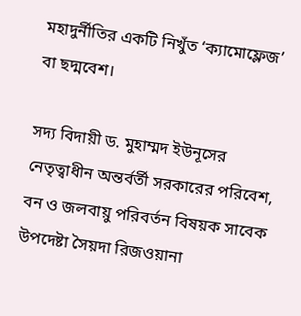মহাদুর্নীতির একটি নিখুঁত ‘ক্যামোফ্লেজ’ বা ছদ্মবেশ।

সদ্য বিদায়ী ড. মুহাম্মদ ইউনূসের নেতৃত্বাধীন অন্তর্বর্তী সরকারের পরিবেশ, বন ও জলবায়ু পরিবর্তন বিষয়ক সাবেক উপদেষ্টা সৈয়দা রিজওয়ানা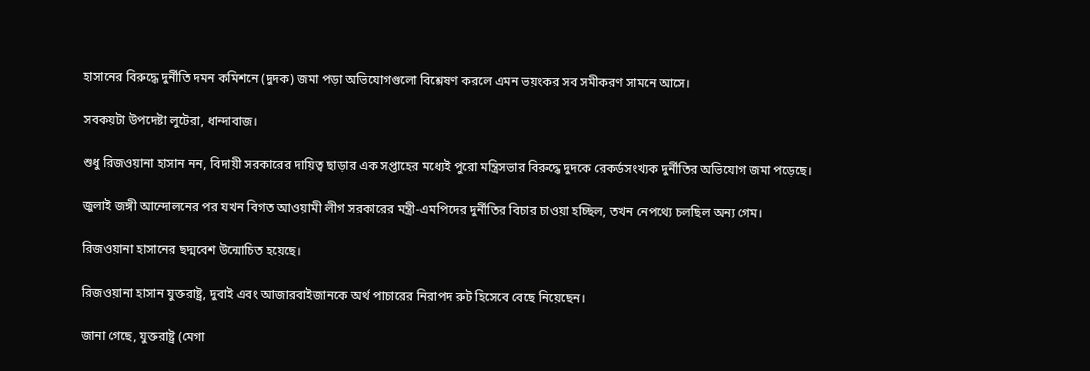হাসানের বিরুদ্ধে দুর্নীতি দমন কমিশনে (দুদক) জমা পড়া অভিযোগগুলো বিশ্লেষণ করলে এমন ভয়ংকর সব সমীকরণ সামনে আসে।

সবকয়টা উপদেষ্টা লুটেরা, ধান্দাবাজ।

শুধু রিজওয়ানা হাসান নন, বিদায়ী সরকারের দায়িত্ব ছাড়ার এক সপ্তাহের মধ্যেই পুরো মন্ত্রিসভার বিরুদ্ধে দুদকে রেকর্ডসংখ্যক দুর্নীতির অভিযোগ জমা পড়েছে।

জুলাই জঙ্গী আন্দোলনের পর যখন বিগত আওয়ামী লীগ সরকারের মন্ত্রী-এমপিদের দুর্নীতির বিচার চাওয়া হচ্ছিল, তখন নেপথ্যে চলছিল অন্য গেম।

রিজওয়ানা হাসানের ছদ্মবেশ উন্মোচিত হয়েছে।

রিজওয়ানা হাসান যুক্তরাষ্ট্র, দুবাই এবং আজারবাইজানকে অর্থ পাচারের নিরাপদ রুট হিসেবে বেছে নিয়েছেন।

জানা গেছে, যুক্তরাষ্ট্র (মেগা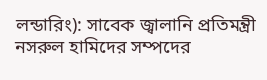লন্ডারিং): সাবেক জ্বালানি প্রতিমন্ত্রী নসরুল হামিদের সম্পদের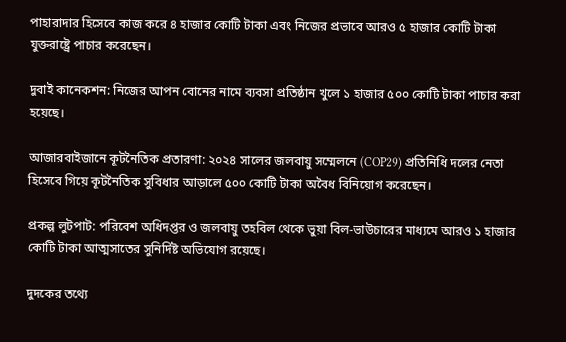পাহারাদার হিসেবে কাজ করে ৪ হাজার কোটি টাকা এবং নিজের প্রভাবে আরও ৫ হাজার কোটি টাকা যুক্তরাষ্ট্রে পাচার করেছেন।

দুবাই কানেকশন: নিজের আপন বোনের নামে ব্যবসা প্রতিষ্ঠান খুলে ১ হাজার ৫০০ কোটি টাকা পাচার করা হয়েছে।

আজারবাইজানে কূটনৈতিক প্রতারণা: ২০২৪ সালের জলবায়ু সম্মেলনে (COP29) প্রতিনিধি দলের নেতা হিসেবে গিয়ে কূটনৈতিক সুবিধার আড়ালে ৫০০ কোটি টাকা অবৈধ বিনিয়োগ করেছেন।

প্রকল্প লুটপাট: পরিবেশ অধিদপ্তর ও জলবায়ু তহবিল থেকে ভুয়া বিল-ভাউচারের মাধ্যমে আরও ১ হাজার কোটি টাকা আত্মসাতের সুনির্দিষ্ট অভিযোগ রয়েছে।

দুদকের তথ্যে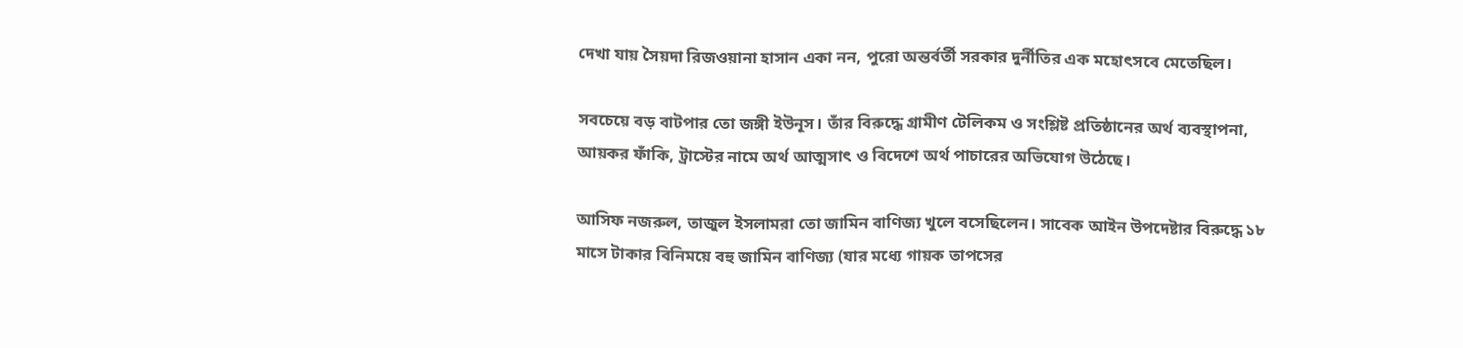দেখা যায় সৈয়দা রিজওয়ানা হাসান একা নন, পুরো অন্তর্বর্তী সরকার দুর্নীতির এক মহোৎসবে মেতেছিল।

সবচেয়ে বড় বাটপার তো জঙ্গী ইউনূস। তাঁর বিরুদ্ধে গ্রামীণ টেলিকম ও সংশ্লিষ্ট প্রতিষ্ঠানের অর্থ ব্যবস্থাপনা, আয়কর ফাঁকি, ট্রাস্টের নামে অর্থ আত্মসাৎ ও বিদেশে অর্থ পাচারের অভিযোগ উঠেছে।

আসিফ নজরুল, তাজুল ইসলামরা তো জামিন বাণিজ্য খুলে বসেছিলেন। সাবেক আইন উপদেষ্টার বিরুদ্ধে ১৮ মাসে টাকার বিনিময়ে বহু জামিন বাণিজ্য (যার মধ্যে গায়ক তাপসের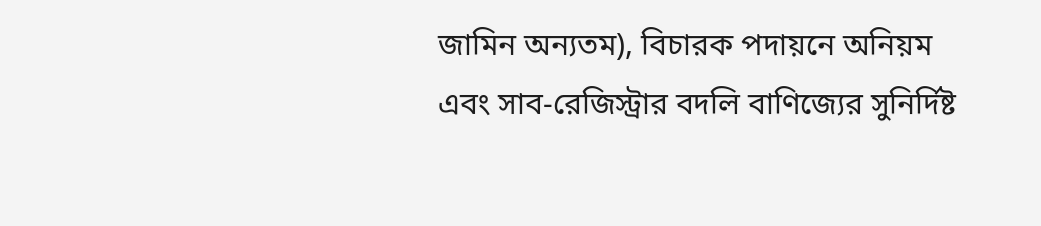জামিন অন্যতম), বিচারক পদায়নে অনিয়ম এবং সাব-রেজিস্ট্রার বদলি বাণিজ্যের সুনির্দিষ্ট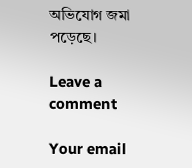অভিযোগ জমা পড়েছে।

Leave a comment

Your email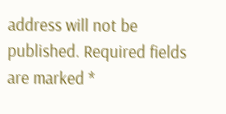address will not be published. Required fields are marked *